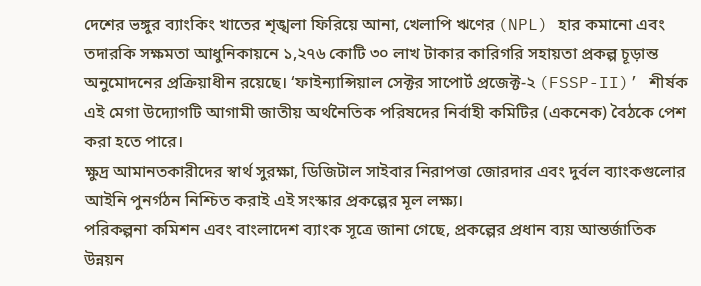দেশের ভঙ্গুর ব্যাংকিং খাতের শৃঙ্খলা ফিরিয়ে আনা, খেলাপি ঋণের (NPL) হার কমানো এবং তদারকি সক্ষমতা আধুনিকায়নে ১,২৭৬ কোটি ৩০ লাখ টাকার কারিগরি সহায়তা প্রকল্প চূড়ান্ত অনুমোদনের প্রক্রিয়াধীন রয়েছে। ‘ফাইন্যান্সিয়াল সেক্টর সাপোর্ট প্রজেক্ট-২ (FSSP-II)’ শীর্ষক এই মেগা উদ্যোগটি আগামী জাতীয় অর্থনৈতিক পরিষদের নির্বাহী কমিটির (একনেক) বৈঠকে পেশ করা হতে পারে।
ক্ষুদ্র আমানতকারীদের স্বার্থ সুরক্ষা, ডিজিটাল সাইবার নিরাপত্তা জোরদার এবং দুর্বল ব্যাংকগুলোর আইনি পুনর্গঠন নিশ্চিত করাই এই সংস্কার প্রকল্পের মূল লক্ষ্য।
পরিকল্পনা কমিশন এবং বাংলাদেশ ব্যাংক সূত্রে জানা গেছে, প্রকল্পের প্রধান ব্যয় আন্তর্জাতিক উন্নয়ন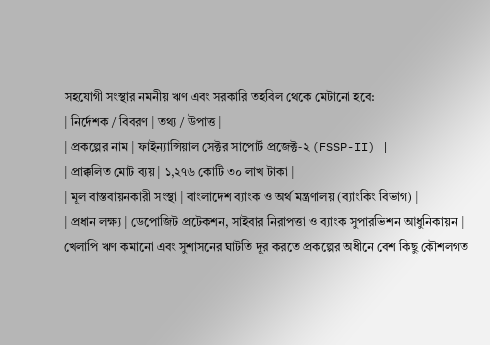সহযোগী সংস্থার নমনীয় ঋণ এবং সরকারি তহবিল থেকে মেটানো হবে:
| নির্দেশক / বিবরণ | তথ্য / উপাত্ত |
| প্রকল্পের নাম | ফাইন্যান্সিয়াল সেক্টর সাপোর্ট প্রজেক্ট-২ (FSSP-II) |
| প্রাক্কলিত মোট ব্যয় | ১,২৭৬ কোটি ৩০ লাখ টাকা |
| মূল বাস্তবায়নকারী সংস্থা | বাংলাদেশ ব্যাংক ও অর্থ মন্ত্রণালয় (ব্যাংকিং বিভাগ) |
| প্রধান লক্ষ্য | ডেপোজিট প্রটেকশন, সাইবার নিরাপত্তা ও ব্যাংক সুপারভিশন আধুনিকায়ন |
খেলাপি ঋণ কমানো এবং সুশাসনের ঘাটতি দূর করতে প্রকল্পের অধীনে বেশ কিছু কৌশলগত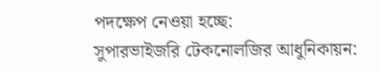পদক্ষেপ নেওয়া হচ্ছে:
সুপারভাইজরি টেকনোলজির আধুনিকায়ন: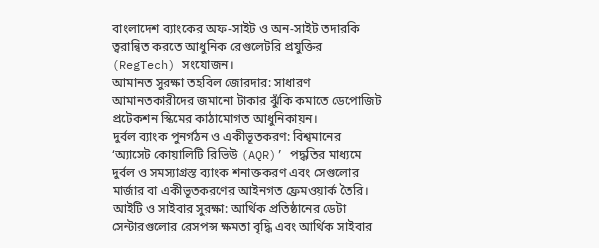বাংলাদেশ ব্যাংকের অফ-সাইট ও অন-সাইট তদারকি ত্বরান্বিত করতে আধুনিক রেগুলেটরি প্রযুক্তির (RegTech) সংযোজন।
আমানত সুরক্ষা তহবিল জোরদার: সাধারণ আমানতকারীদের জমানো টাকার ঝুঁকি কমাতে ডেপোজিট প্রটেকশন স্কিমের কাঠামোগত আধুনিকায়ন।
দুর্বল ব্যাংক পুনর্গঠন ও একীভূতকরণ: বিশ্বমানের ‘অ্যাসেট কোয়ালিটি রিভিউ (AQR)’ পদ্ধতির মাধ্যমে দুর্বল ও সমস্যাগ্রস্ত ব্যাংক শনাক্তকরণ এবং সেগুলোর মার্জার বা একীভূতকরণের আইনগত ফ্রেমওয়ার্ক তৈরি।
আইটি ও সাইবার সুরক্ষা: আর্থিক প্রতিষ্ঠানের ডেটা সেন্টারগুলোর রেসপন্স ক্ষমতা বৃদ্ধি এবং আর্থিক সাইবার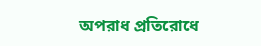অপরাধ প্রতিরোধে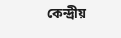কেন্দ্রীয়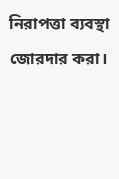নিরাপত্তা ব্যবস্থা জোরদার করা।